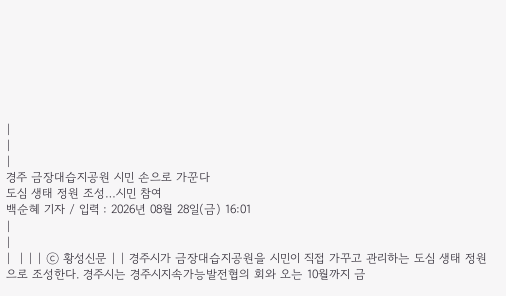|
|
|
경주 금장대습지공원 시민 손으로 가꾼다
도심 생태 정원 조성…시민 참여
백순혜 기자 / 입력 : 2026년 08월 28일(금) 16:01
|
|
|  | | | ⓒ 황성신문 | | 경주시가 금장대습지공원을 시민이 직접 가꾸고 관리하는 도심 생태 정원으로 조성한다. 경주시는 경주시지속가능발전협의 회와 오는 10월까지 금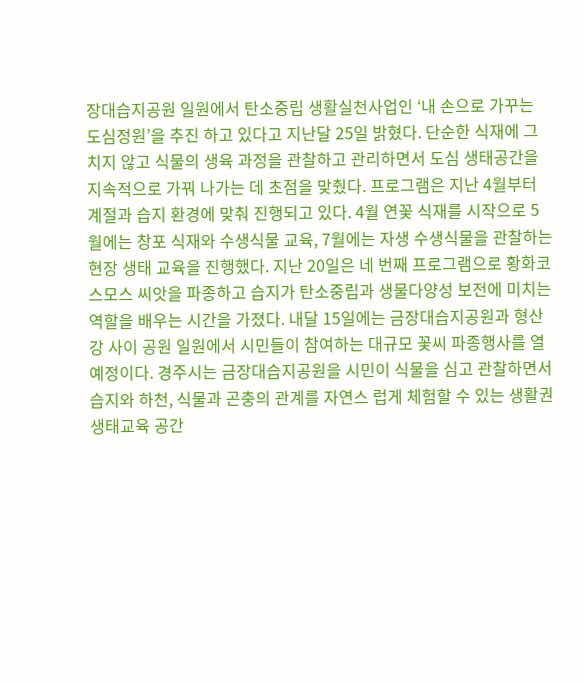장대습지공원 일원에서 탄소중립 생활실천사업인 ‘내 손으로 가꾸는 도심정원’을 추진 하고 있다고 지난달 25일 밝혔다. 단순한 식재에 그치지 않고 식물의 생육 과정을 관찰하고 관리하면서 도심 생태공간을 지속적으로 가꿔 나가는 데 초점을 맞췄다. 프로그램은 지난 4월부터 계절과 습지 환경에 맞춰 진행되고 있다. 4월 연꽃 식재를 시작으로 5월에는 창포 식재와 수생식물 교육, 7월에는 자생 수생식물을 관찰하는 현장 생태 교육을 진행했다. 지난 20일은 네 번째 프로그램으로 황화코스모스 씨앗을 파종하고 습지가 탄소중립과 생물다양성 보전에 미치는 역할을 배우는 시간을 가졌다. 내달 15일에는 금장대습지공원과 형산강 사이 공원 일원에서 시민들이 참여하는 대규모 꽃씨 파종행사를 열 예정이다. 경주시는 금장대습지공원을 시민이 식물을 심고 관찰하면서 습지와 하천, 식물과 곤충의 관계를 자연스 럽게 체험할 수 있는 생활권 생태교육 공간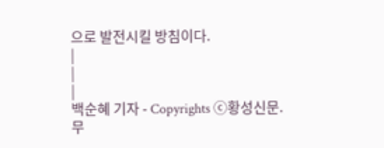으로 발전시킬 방침이다.
|
|
|
백순혜 기자 - Copyrights ⓒ황성신문.
무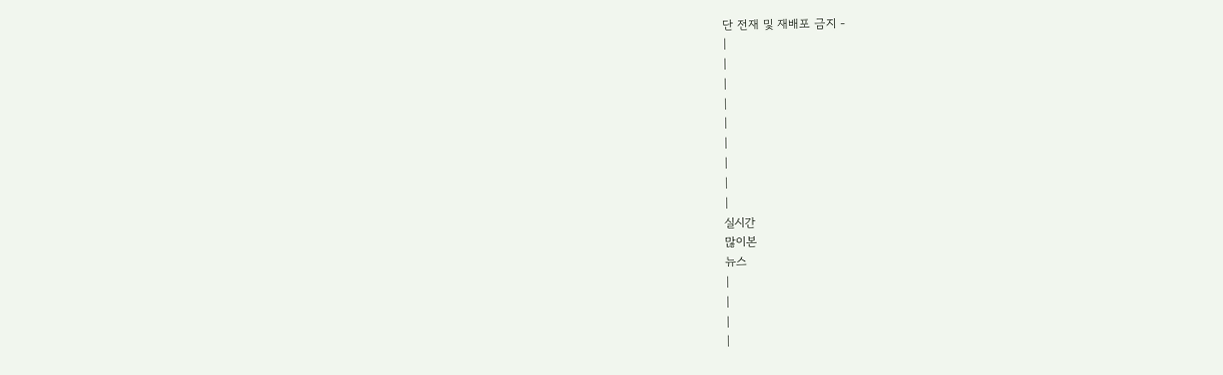단 전재 및 재배포 금지 -
|
|
|
|
|
|
|
|
|
실시간
많이본
뉴스
|
|
|
|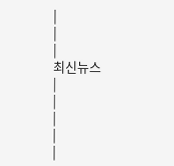|
|
|
최신뉴스
|
|
|
|
|